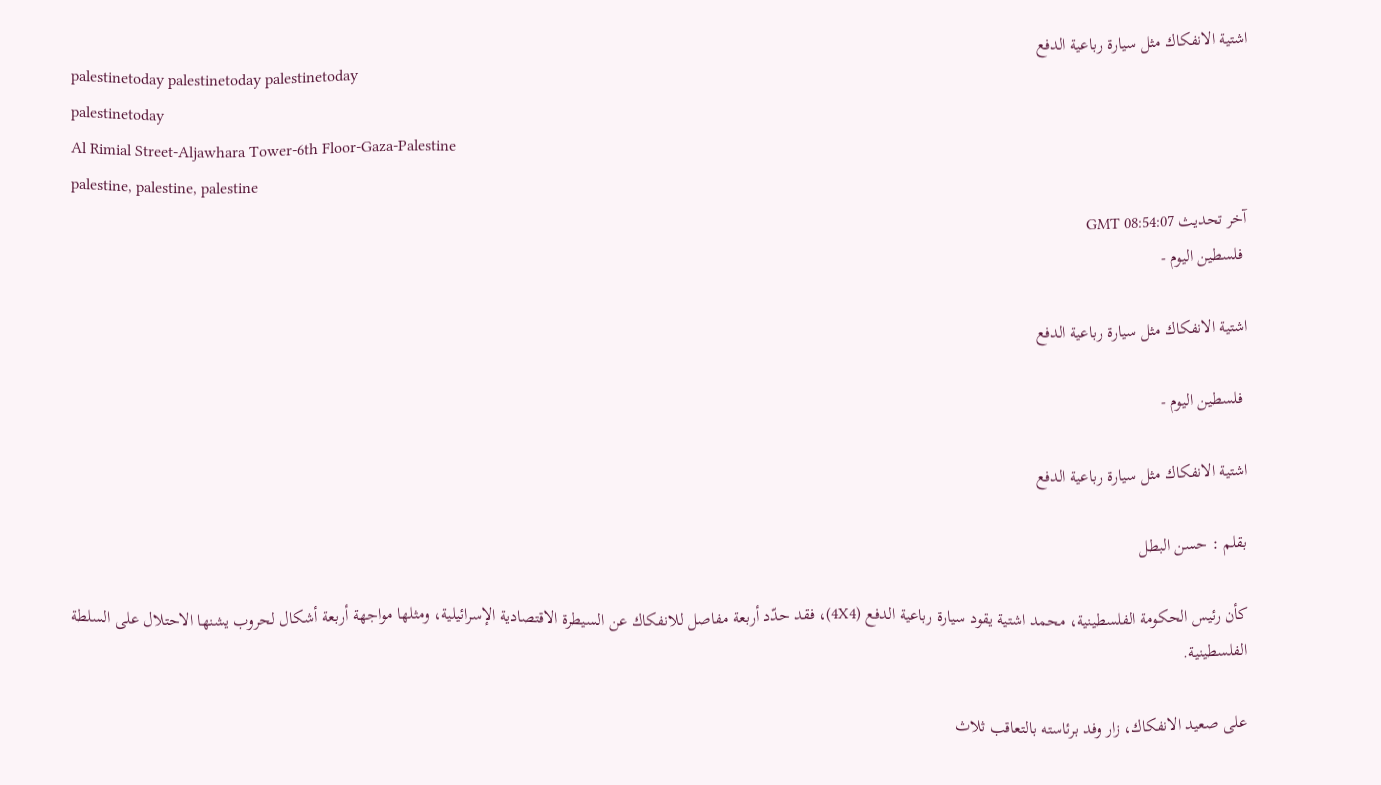اشتية الانفكاك مثل سيارة رباعية الدفع
palestinetoday palestinetoday palestinetoday
palestinetoday
Al Rimial Street-Aljawhara Tower-6th Floor-Gaza-Palestine
palestine, palestine, palestine
آخر تحديث GMT 08:54:07
 فلسطين اليوم -

اشتية الانفكاك مثل سيارة رباعية الدفع

 فلسطين اليوم -

اشتية الانفكاك مثل سيارة رباعية الدفع

بقلم : حسن البطل

كأن رئيس الحكومة الفلسطينية، محمد اشتية يقود سيارة رباعية الدفع (4X4)، فقد حدّد أربعة مفاصل للانفكاك عن السيطرة الاقتصادية الإسرائيلية، ومثلها مواجهة أربعة أشكال لحروب يشنها الاحتلال على السلطة الفلسطينية.

على صعيد الانفكاك، زار وفد برئاسته بالتعاقب ثلاث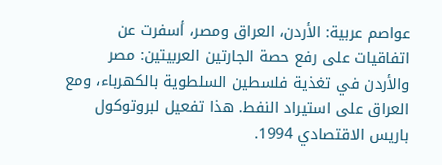عواصم عربية: الأردن، العراق ومصر، أسفرت عن اتفاقيات على رفع حصة الجارتين العربيتين: مصر والأردن في تغذية فلسطين السلطوية بالكهرباء، ومع العراق على استيراد النفط. هذا تفعيل لبروتوكول باريس الاقتصادي 1994.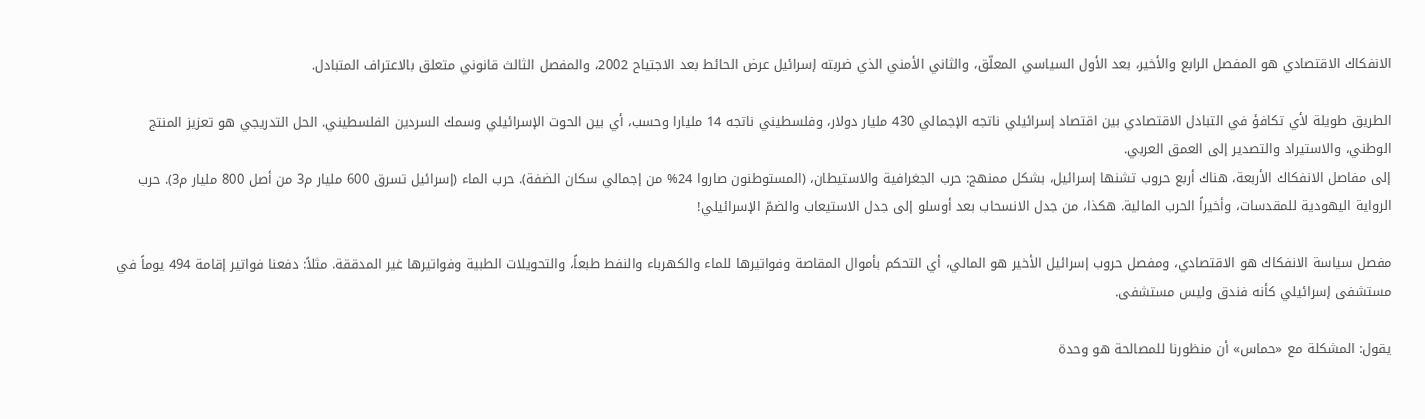الانفكاك الاقتصادي هو المفصل الرابع والأخير، بعد الأول السياسي المعلّق، والثاني الأمني الذي ضربته إسرائيل عرض الحائط بعد الاجتياح 2002، والمفصل الثالث قانوني متعلق بالاعتراف المتبادل.

الطريق طويلة لأي تكافؤ في التبادل الاقتصادي بين اقتصاد إسرائيلي ناتجه الإجمالي 430 مليار دولار، وفلسطيني ناتجه 14 مليارا وحسب، أي بين الحوت الإسرائيلي وسمك السردين الفلسطيني. الحل التدريجي هو تعزيز المنتج الوطني، والاستيراد والتصدير إلى العمق العربي.
إلى مفاصل الانفكاك الأربعة، هناك أربع حروب تشنها إسرائيل، بشكل ممنهج: حرب الجغرافية والاستيطان، (المستوطنون صاروا 24% من إجمالي سكان الضفة). حرب الماء (إسرائيل تسرق 600 مليار م3 من أصل 800 مليار م3). حرب الرواية اليهودية للمقدسات، وأخيراً الحرب المالية. هكذا، من جدل الانسحاب بعد أوسلو إلى جدل الاستيعاب والضمّ الإسرائيلي!

مفصل سياسة الانفكاك هو الاقتصادي، ومفصل حروب إسرائيل الأخير هو المالي، أي التحكم بأموال المقاصة وفواتيرها للماء والكهرباء والنفط طبعاً، والتحويلات الطبية وفواتيرها غير المدققة. مثلاً: دفعنا فواتير إقامة 494 يوماً في مستشفى إسرائيلي كأنه فندق وليس مستشفى.

يقول: المشكلة مع «حماس» أن منظورنا للمصالحة هو وحدة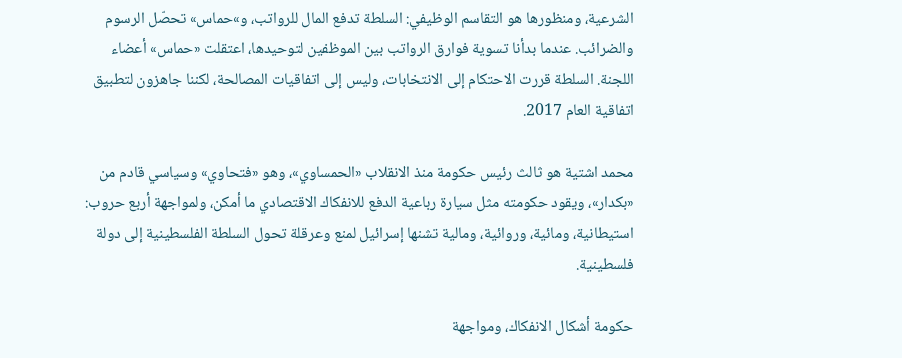الشرعية، ومنظورها هو التقاسم الوظيفي: السلطة تدفع المال للرواتب، و»حماس» تحصّل الرسوم والضرائب. عندما بدأنا تسوية فوارق الرواتب بين الموظفين لتوحيدها، اعتقلت «حماس» أعضاء اللجنة. السلطة قررت الاحتكام إلى الانتخابات، وليس إلى اتفاقيات المصالحة، لكننا جاهزون لتطبيق اتفاقية العام 2017.

محمد اشتية هو ثالث رئيس حكومة منذ الانقلاب «الحمساوي»، وهو «فتحاوي» وسياسي قادم من «بكدار»، ويقود حكومته مثل سيارة رباعية الدفع للانفكاك الاقتصادي ما أمكن، ولمواجهة أربع حروب: استيطانية، ومائية، وروائية، ومالية تشنها إسرائيل لمنع وعرقلة تحول السلطة الفلسطينية إلى دولة فلسطينية.

حكومة أشكال الانفكاك، ومواجهة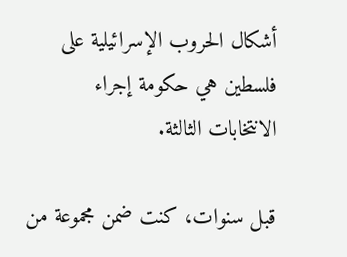أشكال الحروب الإسرائيلية على فلسطين هي حكومة إجراء الانتخابات الثالثة.

قبل سنوات، كنت ضمن مجموعة من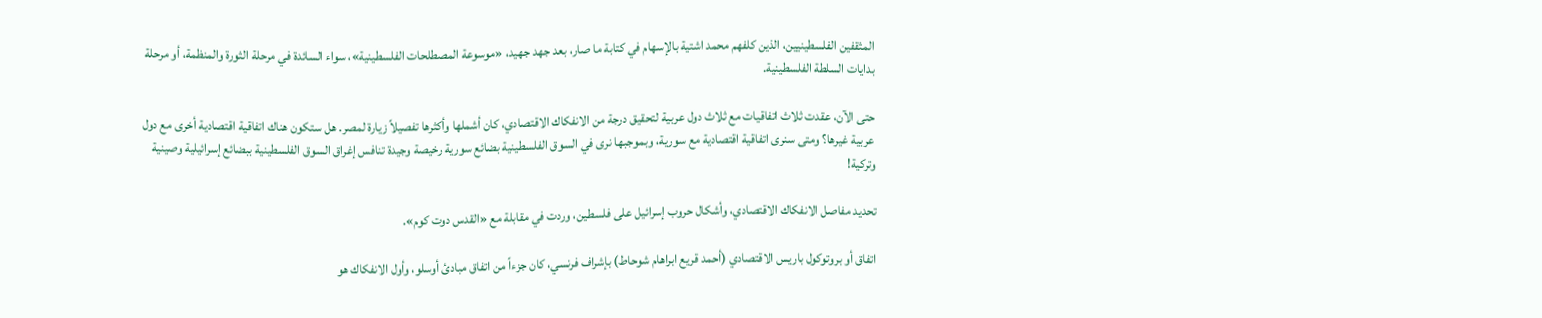المثقفين الفلسطينيين، الذين كلفهم محمد اشتية بالإسهام في كتابة ما صار، بعد جهد جهيد، «موسوعة المصطلحات الفلسطينية»، سواء السائدة في مرحلة الثورة والمنظمة، أو مرحلة بدايات السلطة الفلسطينية.

حتى الآن، عقدت ثلاث اتفاقيات مع ثلاث دول عربية لتحقيق درجة من الانفكاك الاقتصادي، كان أشملها وأكثرها تفصيلاً زيارة لمصر. هل ستكون هناك اتفاقية اقتصادية أخرى مع دول عربية غيرها؟ ومتى سنرى اتفاقية اقتصادية مع سورية، وبموجبها نرى في السوق الفلسطينية بضائع سورية رخيصة وجيدة تنافس إغراق السوق الفلسطينية ببضائع إسرائيلية وصينية وتركية!

تحديد مفاصل الانفكاك الاقتصادي، وأشكال حروب إسرائيل على فلسطين، وردت في مقابلة مع «القدس دوت كوم».

اتفاق أو بروتوكول باريس الاقتصادي (أحمد قريع ابراهام شوحاط) بإشراف فرنسي، كان جزءاً من اتفاق مبادئ أوسلو، وأول الانفكاك هو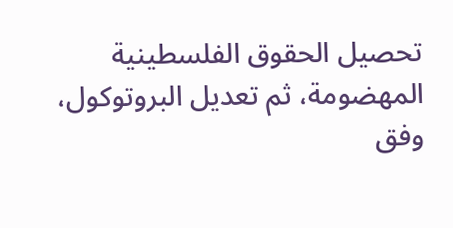تحصيل الحقوق الفلسطينية المهضومة، ثم تعديل البروتوكول، وفق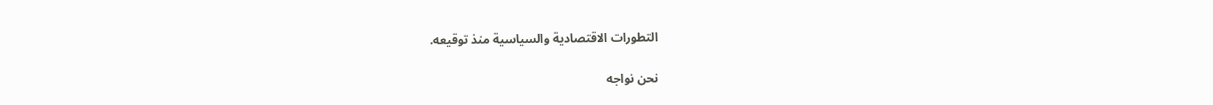التطورات الاقتصادية والسياسية منذ توقيعه.

نحن نواجه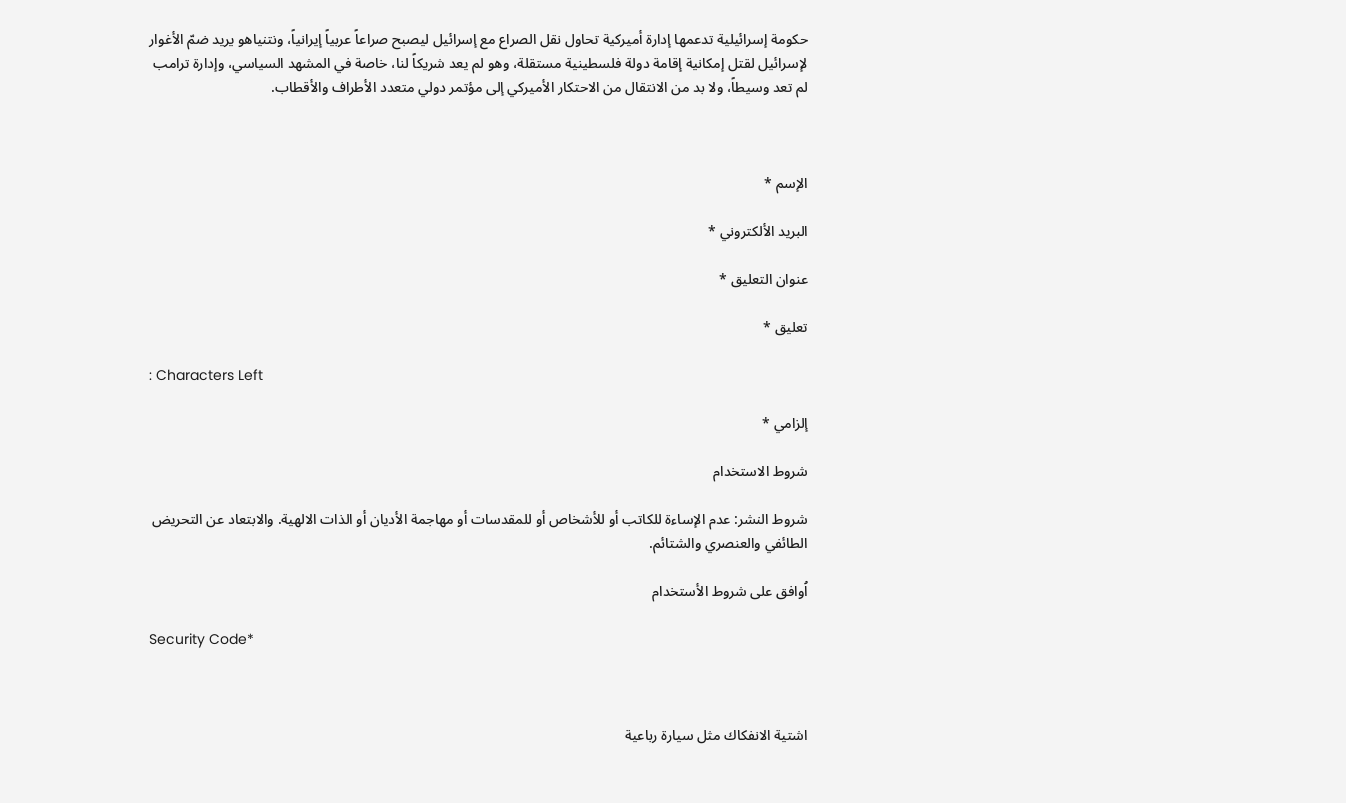حكومة إسرائيلية تدعمها إدارة أميركية تحاول نقل الصراع مع إسرائيل ليصبح صراعاً عربياً إيرانياً، ونتنياهو يريد ضمّ الأغوار لإسرائيل لقتل إمكانية إقامة دولة فلسطينية مستقلة، وهو لم يعد شريكاً لنا، خاصة في المشهد السياسي، وإدارة ترامب لم تعد وسيطاً، ولا بد من الانتقال من الاحتكار الأميركي إلى مؤتمر دولي متعدد الأطراف والأقطاب.



الإسم *

البريد الألكتروني *

عنوان التعليق *

تعليق *

: Characters Left

إلزامي *

شروط الاستخدام

شروط النشر: عدم الإساءة للكاتب أو للأشخاص أو للمقدسات أو مهاجمة الأديان أو الذات الالهية. والابتعاد عن التحريض الطائفي والعنصري والشتائم.

اُوافق على شروط الأستخدام

Security Code*



اشتية الانفكاك مثل سيارة رباعية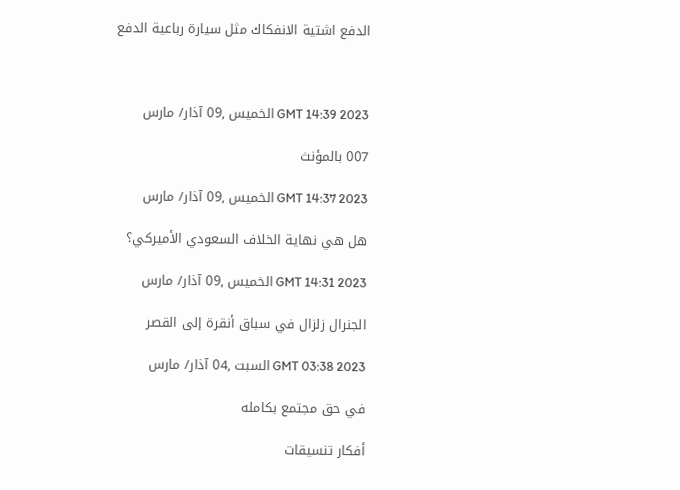الدفع اشتية الانفكاك مثل سيارة رباعية الدفع



GMT 14:39 2023 الخميس ,09 آذار/ مارس

007 بالمؤنث

GMT 14:37 2023 الخميس ,09 آذار/ مارس

هل هي نهاية الخلاف السعودي الأميركي؟

GMT 14:31 2023 الخميس ,09 آذار/ مارس

الجنرال زلزال في سباق أنقرة إلى القصر

GMT 03:38 2023 السبت ,04 آذار/ مارس

في حق مجتمع بكامله

أفكار تنسيقات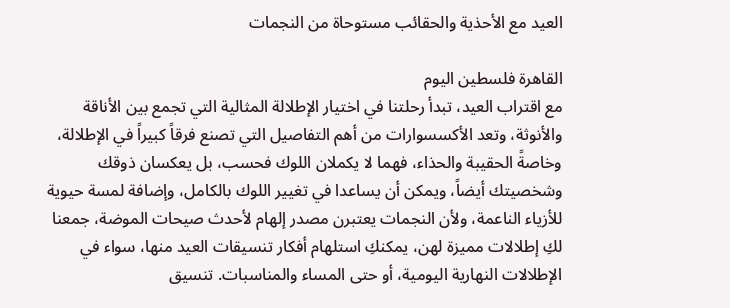العيد مع الأحذية والحقائب مستوحاة من النجمات

القاهرة فلسطين اليوم
مع اقتراب العيد، تبدأ رحلتنا في اختيار الإطلالة المثالية التي تجمع بين الأناقة والأنوثة، وتعد الأكسسوارات من أهم التفاصيل التي تصنع فرقاً كبيراً في الإطلالة، وخاصةً الحقيبة والحذاء، فهما لا يكملان اللوك فحسب، بل يعكسان ذوقك وشخصيتك أيضاً، ويمكن أن يساعدا في تغيير اللوك بالكامل، وإضافة لمسة حيوية للأزياء الناعمة، ولأن النجمات يعتبرن مصدر إلهام لأحدث صيحات الموضة، جمعنا لكِ إطلالات مميزة لهن، يمكنكِ استلهام أفكار تنسيقات العيد منها، سواء في الإطلالات النهارية اليومية، أو حتى المساء والمناسبات. تنسيق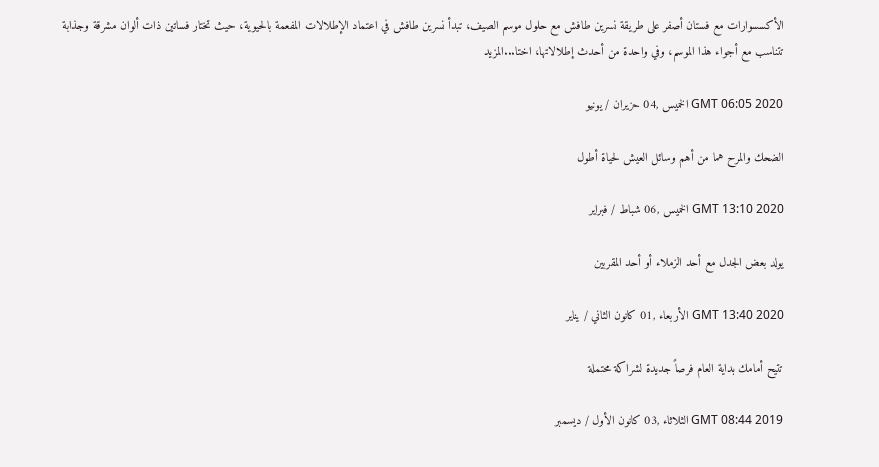الأكسسوارات مع فستان أصفر على طريقة نسرين طافش مع حلول موسم الصيف، تبدأ نسرين طافش في اعتماد الإطلالات المفعمة بالحيوية، حيث تختار فساتين ذات ألوان مشرقة وجذابة تتناسب مع أجواء هذا الموسم، وفي واحدة من أحدث إطلالاتها، اختا...المزيد

GMT 06:05 2020 الخميس ,04 حزيران / يونيو

الضحك والمرح هما من أهم وسائل العيش لحياة أطول

GMT 13:10 2020 الخميس ,06 شباط / فبراير

يولد بعض الجدل مع أحد الزملاء أو أحد المقربين

GMT 13:40 2020 الأربعاء ,01 كانون الثاني / يناير

تتيح أمامك بداية العام فرصاً جديدة لشراكة محتملة

GMT 08:44 2019 الثلاثاء ,03 كانون الأول / ديسمبر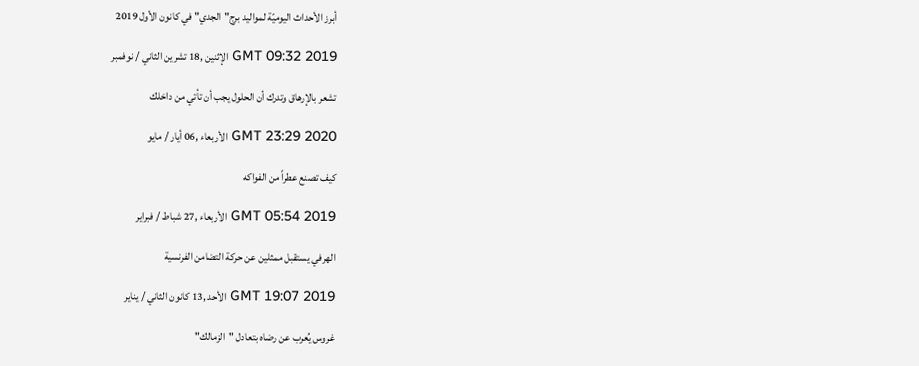أبرز الأحداث اليوميّة لمواليد برج"الجدي" في كانون الأول 2019

GMT 09:32 2019 الإثنين ,18 تشرين الثاني / نوفمبر

تشعر بالإرهاق وتدرك أن الحلول يجب أن تأتي من داخلك

GMT 23:29 2020 الأربعاء ,06 أيار / مايو

كيف تصنع عطراً من الفواكه

GMT 05:54 2019 الأربعاء ,27 شباط / فبراير

الهرفي يستقبل ممثلين عن حركة التضامن الفرنسية

GMT 19:07 2019 الأحد ,13 كانون الثاني / يناير

غروس يُعرب عن رضاه بتعادل "الزمالك"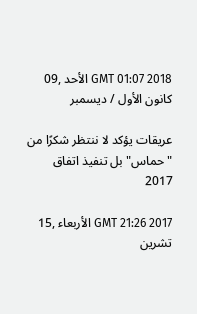GMT 01:07 2018 الأحد ,09 كانون الأول / ديسمبر

عريقات يؤكد لا ننتظر شكرًا من "حماس" بل تنفيذ اتفاق 2017

GMT 21:26 2017 الأربعاء ,15 تشرين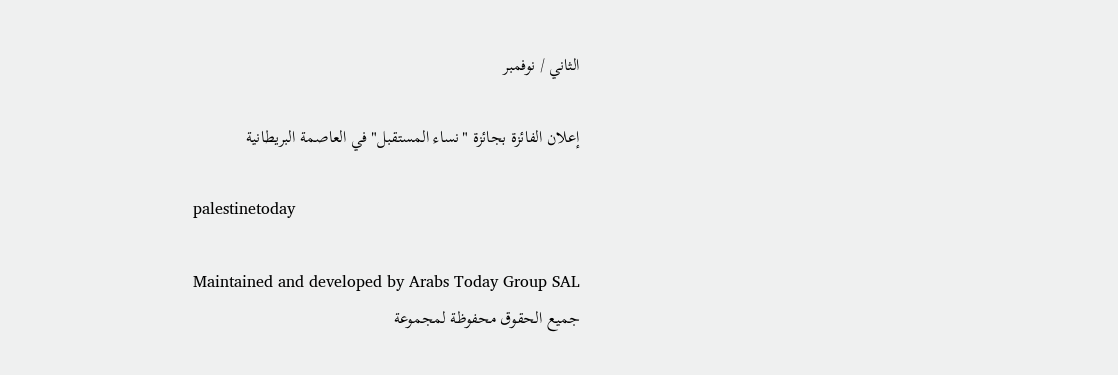الثاني / نوفمبر

إعلان الفائزة بجائزة "نساء المستقبل" في العاصمة البريطانية

palestinetoday

Maintained and developed by Arabs Today Group SAL
جميع الحقوق محفوظة لمجموعة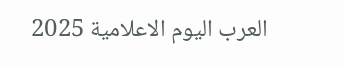العرب اليوم الاعلامية 2025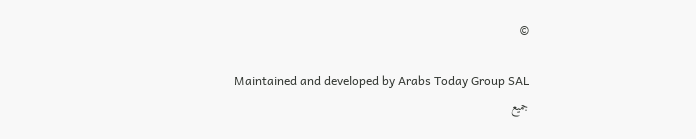©

Maintained and developed by Arabs Today Group SAL
جميع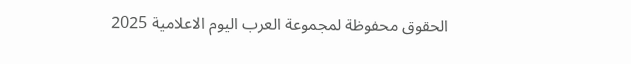الحقوق محفوظة لمجموعة العرب اليوم الاعلامية 2025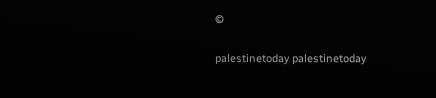©

palestinetoday palestinetoday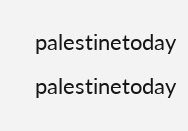palestinetoday palestinetoday